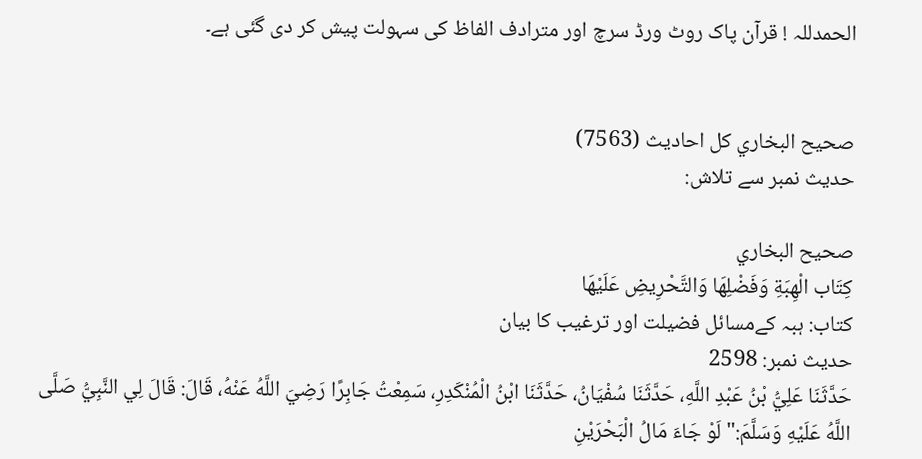الحمدللہ ! قرآن پاک روٹ ورڈ سرچ اور مترادف الفاظ کی سہولت پیش کر دی گئی ہے۔


صحيح البخاري کل احادیث (7563)
حدیث نمبر سے تلاش:

صحيح البخاري
كِتَاب الْهِبَةِ وَفَضْلِهَا وَالتَّحْرِيضِ عَلَيْهَا
کتاب: ہبہ کےمسائل فضیلت اور ترغیب کا بیان
حدیث نمبر: 2598
حَدَّثَنَا عَلِيُّ بْنُ عَبْدِ اللَّهِ، حَدَّثَنَا سُفْيَانُ، حَدَّثَنَا ابْنُ الْمُنْكَدِرِ، سَمِعْتُ جَابِرًا رَضِيَ اللَّهُ عَنْهُ، قَالَ: قَالَ لِي النَّبِيُّ صَلَّى اللَّهُ عَلَيْهِ وَسَلَّمَ:" لَوْ جَاءَ مَالُ الْبَحْرَيْنِ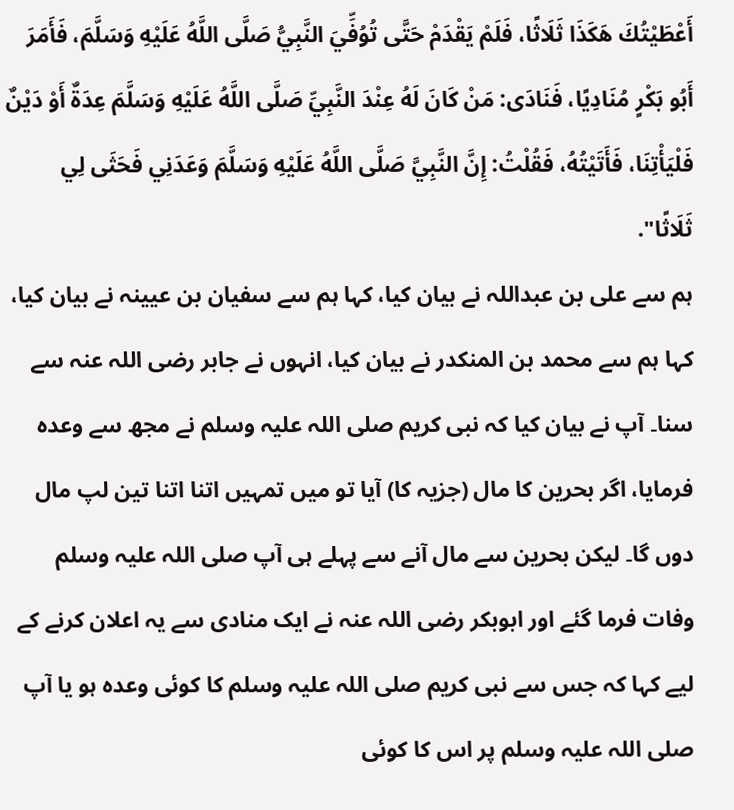أَعْطَيْتُكَ هَكَذَا ثَلَاثًا، فَلَمْ يَقْدَمْ حَتَّى تُوُفِّيَ النَّبِيُّ صَلَّى اللَّهُ عَلَيْهِ وَسَلَّمَ، فَأَمَرَ أَبُو بَكْرٍ مُنَادِيًا، فَنَادَى: مَنْ كَانَ لَهُ عِنْدَ النَّبِيِّ صَلَّى اللَّهُ عَلَيْهِ وَسَلَّمَ عِدَةٌ أَوْ دَيْنٌ فَلْيَأْتِنَا، فَأَتَيْتُهُ، فَقُلْتُ: إِنَّ النَّبِيَّ صَلَّى اللَّهُ عَلَيْهِ وَسَلَّمَ وَعَدَنِي فَحَثَى لِي ثَلَاثًا".
ہم سے علی بن عبداللہ نے بیان کیا، کہا ہم سے سفیان بن عیینہ نے بیان کیا، کہا ہم سے محمد بن المنکدر نے بیان کیا، انہوں نے جابر رضی اللہ عنہ سے سنا۔ آپ نے بیان کیا کہ نبی کریم صلی اللہ علیہ وسلم نے مجھ سے وعدہ فرمایا، اگر بحرین کا مال (جزیہ کا) آیا تو میں تمہیں اتنا اتنا تین لپ مال دوں گا۔ لیکن بحرین سے مال آنے سے پہلے ہی آپ صلی اللہ علیہ وسلم وفات فرما گئے اور ابوبکر رضی اللہ عنہ نے ایک منادی سے یہ اعلان کرنے کے لیے کہا کہ جس سے نبی کریم صلی اللہ علیہ وسلم کا کوئی وعدہ ہو یا آپ صلی اللہ علیہ وسلم پر اس کا کوئی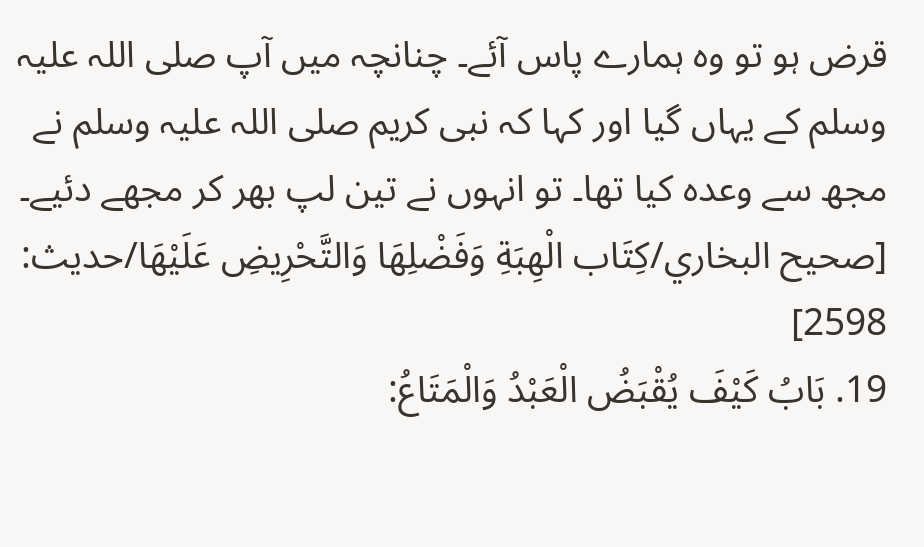قرض ہو تو وہ ہمارے پاس آئے۔ چنانچہ میں آپ صلی اللہ علیہ وسلم کے یہاں گیا اور کہا کہ نبی کریم صلی اللہ علیہ وسلم نے مجھ سے وعدہ کیا تھا۔ تو انہوں نے تین لپ بھر کر مجھے دئیے۔ [صحيح البخاري/كِتَاب الْهِبَةِ وَفَضْلِهَا وَالتَّحْرِيضِ عَلَيْهَا/حدیث: 2598]
19. بَابُ كَيْفَ يُقْبَضُ الْعَبْدُ وَالْمَتَاعُ: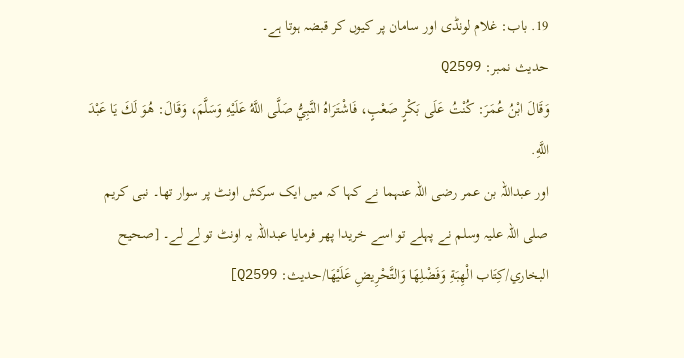19. باب: غلام لونڈی اور سامان پر کیوں کر قبضہ ہوتا ہے۔
حدیث نمبر: Q2599
وَقَالَ ابْنُ عُمَرَ: كُنْتُ عَلَى بَكْرٍ صَعْبٍ، فَاشْتَرَاهُ النَّبِيُّ صَلَّى اللَّهُ عَلَيْهِ وَسَلَّمَ، وَقَالَ: هُوَ لَكَ يَا عَبْدَ اللَّهِ.
اور عبداللہ بن عمر رضی اللہ عنہما نے کہا کہ میں ایک سرکش اونٹ پر سوار تھا۔ نبی کریم صلی اللہ علیہ وسلم نے پہلے تو اسے خریدا پھر فرمایا عبداللہ یہ اونٹ تو لے لے۔ [صحيح البخاري/كِتَاب الْهِبَةِ وَفَضْلِهَا وَالتَّحْرِيضِ عَلَيْهَا/حدیث: Q2599]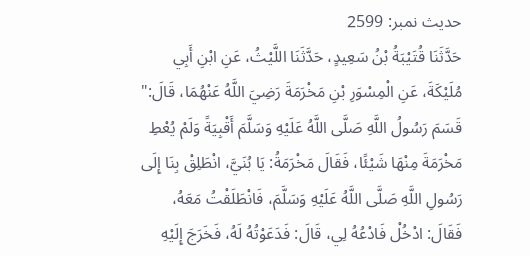حدیث نمبر: 2599
حَدَّثَنَا قُتَيْبَةُ بْنُ سَعِيدٍ، حَدَّثَنَا اللَّيْثُ، عَنِ ابْنِ أَبِي مُلَيْكَةَ، عَنِ الْمِسْوَرِ بْنِ مَخْرَمَةَ رَضِيَ اللَّهُ عَنْهُمَا، قَالَ:" قَسَمَ رَسُولُ اللَّهِ صَلَّى اللَّهُ عَلَيْهِ وَسَلَّمَ أَقْبِيَةً وَلَمْ يُعْطِ مَخْرَمَةَ مِنْهَا شَيْئًا، فَقَالَ مَخْرَمَةُ: يَا بُنَيَّ، انْطَلِقْ بِنَا إِلَى رَسُولِ اللَّهِ صَلَّى اللَّهُ عَلَيْهِ وَسَلَّمَ، فَانْطَلَقْتُ مَعَهُ، فَقَالَ: ادْخُلْ فَادْعُهُ لِي، قَالَ: فَدَعَوْتُهُ لَهُ، فَخَرَجَ إِلَيْهِ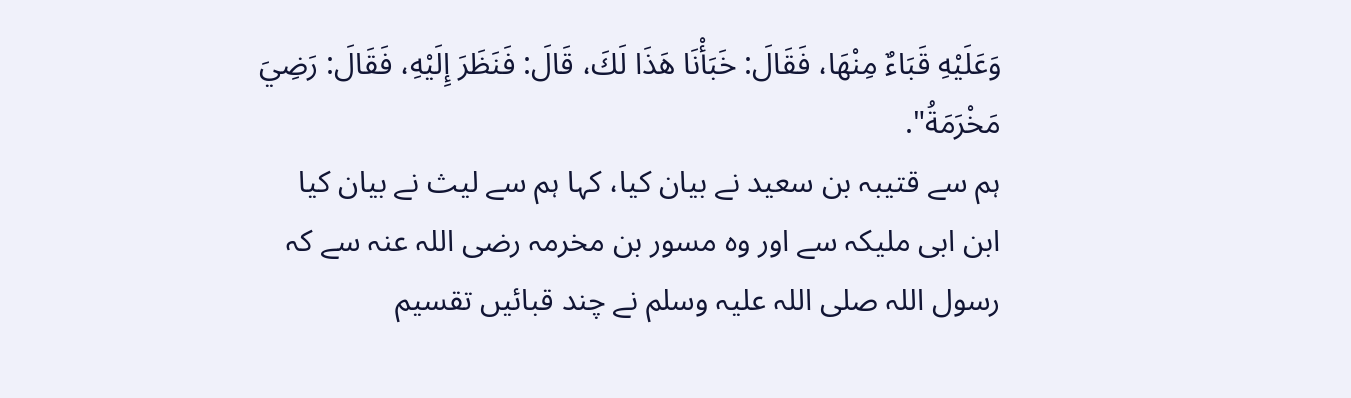وَعَلَيْهِ قَبَاءٌ مِنْهَا، فَقَالَ: خَبَأْنَا هَذَا لَكَ، قَالَ: فَنَظَرَ إِلَيْهِ، فَقَالَ: رَضِيَ مَخْرَمَةُ".
ہم سے قتیبہ بن سعید نے بیان کیا، کہا ہم سے لیث نے بیان کیا ابن ابی ملیکہ سے اور وہ مسور بن مخرمہ رضی اللہ عنہ سے کہ رسول اللہ صلی اللہ علیہ وسلم نے چند قبائیں تقسیم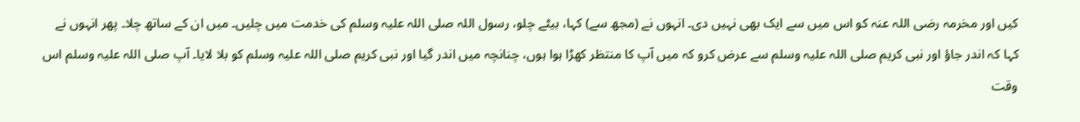کیں اور مخرمہ رضی اللہ عنہ کو اس میں سے ایک بھی نہیں دی۔ انہوں نے (مجھ سے) کہا، بیٹے چلو، رسول اللہ صلی اللہ علیہ وسلم کی خدمت میں چلیں۔ میں ان کے ساتھ چلا۔ پھر انہوں نے کہا کہ اندر جاؤ اور نبی کریم صلی اللہ علیہ وسلم سے عرض کرو کہ میں آپ کا منتظر کھڑا ہوا ہوں، چنانچہ میں اندر گیا اور نبی کریم صلی اللہ علیہ وسلم کو بلا لایا۔ آپ صلی اللہ علیہ وسلم اس وقت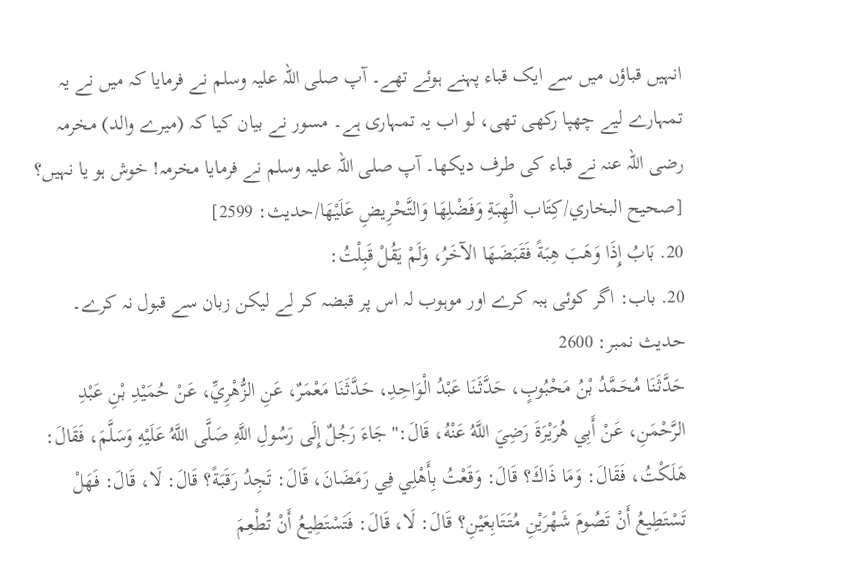انہیں قباؤں میں سے ایک قباء پہنے ہوئے تھے۔ آپ صلی اللہ علیہ وسلم نے فرمایا کہ میں نے یہ تمہارے لیے چھپا رکھی تھی، لو اب یہ تمہاری ہے۔ مسور نے بیان کیا کہ (میرے والد) مخرمہ رضی اللہ عنہ نے قباء کی طرف دیکھا۔ آپ صلی اللہ علیہ وسلم نے فرمایا مخرمہ! خوش ہو یا نہیں؟ [صحيح البخاري/كِتَاب الْهِبَةِ وَفَضْلِهَا وَالتَّحْرِيضِ عَلَيْهَا/حدیث: 2599]
20. بَابُ إِذَا وَهَبَ هِبَةً فَقَبَضَهَا الآخَرُ، وَلَمْ يَقُلْ قَبِلْتُ:
20. باب: اگر کوئی ہبہ کرے اور موہوب لہ اس پر قبضہ کر لے لیکن زبان سے قبول نہ کرے۔
حدیث نمبر: 2600
حَدَّثَنَا مُحَمَّدُ بْنُ مَحْبُوبٍ، حَدَّثَنَا عَبْدُ الْوَاحِدِ، حَدَّثَنَا مَعْمَرٌ، عَنِ الزُّهْرِيِّ، عَنْ حُمَيْدِ بْنِ عَبْدِ الرَّحْمَنِ، عَنْ أَبِي هُرَيْرَةَ رَضِيَ اللَّهُ عَنْهُ، قَالَ:" جَاءَ رَجُلٌ إِلَى رَسُولِ اللَّهِ صَلَّى اللَّهُ عَلَيْهِ وَسَلَّمَ، فَقَالَ: هَلَكْتُ، فَقَالَ: وَمَا ذَاكَ؟ قَالَ: وَقَعْتُ بِأَهْلِي فِي رَمَضَانَ، قَالَ: تَجِدُ رَقَبَةً؟ قَالَ: لَا، قَالَ: فَهَلْ تَسْتَطِيعُ أَنْ تَصُومَ شَهْرَيْنِ مُتَتَابِعَيْنِ؟ قَالَ: لَا، قَالَ: فَتَسْتَطِيعُ أَنْ تُطْعِمَ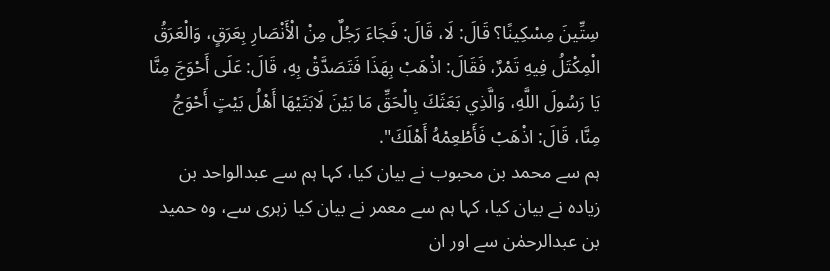سِتِّينَ مِسْكِينًا؟ قَالَ: لَا، قَالَ: فَجَاءَ رَجُلٌ مِنْ الْأَنْصَارِ بِعَرَقٍ، وَالْعَرَقُ الْمِكْتَلُ فِيهِ تَمْرٌ، فَقَالَ: اذْهَبْ بِهَذَا فَتَصَدَّقْ بِهِ، قَالَ: عَلَى أَحْوَجَ مِنَّا يَا رَسُولَ اللَّهِ، وَالَّذِي بَعَثَكَ بِالْحَقِّ مَا بَيْنَ لَابَتَيْهَا أَهْلُ بَيْتٍ أَحْوَجُ مِنَّا، قَالَ: اذْهَبْ فَأَطْعِمْهُ أَهْلَكَ".
ہم سے محمد بن محبوب نے بیان کیا، کہا ہم سے عبدالواحد بن زیادہ نے بیان کیا، کہا ہم سے معمر نے بیان کیا زہری سے، وہ حمید بن عبدالرحمٰن سے اور ان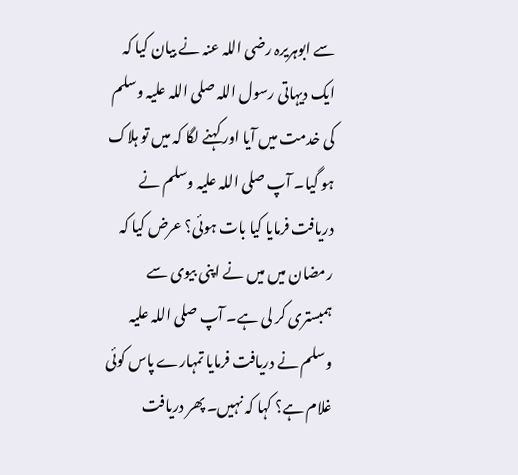سے ابوہریرہ رضی اللہ عنہ نے بیان کیا کہ ایک دیہاتی رسول اللہ صلی اللہ علیہ وسلم کی خدمت میں آیا اور کہنے لگا کہ میں تو ہلاک ہو گیا۔ آپ صلی اللہ علیہ وسلم نے دریافت فرمایا کیا بات ہوئی؟ عرض کیا کہ رمضان میں میں نے اپنی بیوی سے ہمبستری کر لی ہے۔ آپ صلی اللہ علیہ وسلم نے دریافت فرمایا تمہارے پاس کوئی غلام ہے؟ کہا کہ نہیں۔ پھر دریافت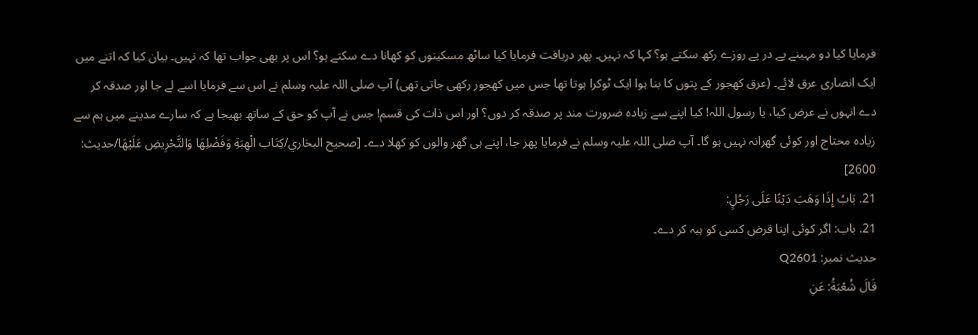فرمایا کیا دو مہینے پے در پے روزے رکھ سکتے ہو؟ کہا کہ نہیں۔ پھر دریافت فرمایا کیا ساٹھ مسکینوں کو کھانا دے سکتے ہو؟ اس پر بھی جواب تھا کہ نہیں۔ بیان کیا کہ اتنے میں ایک انصاری عرق لائے۔ (عرق کھجور کے پتوں کا بنا ہوا ایک ٹوکرا ہوتا تھا جس میں کھجور رکھی جاتی تھی) آپ صلی اللہ علیہ وسلم نے اس سے فرمایا اسے لے جا اور صدقہ کر دے انہوں نے عرض کیا، یا رسول اللہ! کیا اپنے سے زیادہ ضرورت مند پر صدقہ کر دوں؟ اور اس ذات کی قسم! جس نے آپ کو حق کے ساتھ بھیجا ہے کہ سارے مدینے میں ہم سے زیادہ محتاج اور کوئی گھرانہ نہیں ہو گا۔ آپ صلی اللہ علیہ وسلم نے فرمایا پھر جا، اپنے ہی گھر والوں کو کھلا دے۔ [صحيح البخاري/كِتَاب الْهِبَةِ وَفَضْلِهَا وَالتَّحْرِيضِ عَلَيْهَا/حدیث: 2600]
21. بَابُ إِذَا وَهَبَ دَيْنًا عَلَى رَجُلٍ:
21. باب: اگر کوئی اپنا قرض کسی کو ہبہ کر دے۔
حدیث نمبر: Q2601
قَالَ شُعْبَةُ: عَنِ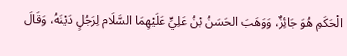الْحَكَمِ هُوَ جَائِزٌ، وَوَهَبَ الحَسَنُ بْنُ عَلِيٍّ عَلَيْهِمَا السَّلَام لِرَجُلٍ دَيْنَهُ، وَقَالَ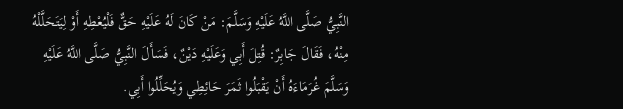النَّبِيُّ صَلَّى اللَّهُ عَلَيْهِ وَسَلَّمَ: مَنْ كَانَ لَهُ عَلَيْهِ حَقٌّ فَلْيُعْطِهِ أَوْ لِيَتَحَلَّلْهُ مِنْهُ، فَقَالَ جَابِرٌ: قُتِلَ أَبِي وَعَلَيْهِ دَيْنٌ، فَسَأَلَ النَّبِيُّ صَلَّى اللَّهُ عَلَيْهِ وَسَلَّمَ غُرَمَاءَهُ أَنْ يَقْبَلُوا ثَمَرَ حَائِطِي وَيُحَلِّلُوا أَبِي.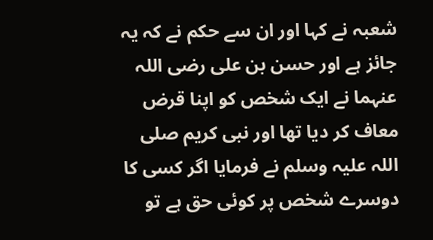شعبہ نے کہا اور ان سے حکم نے کہ یہ جائز ہے اور حسن بن علی رضی اللہ عنہما نے ایک شخص کو اپنا قرض معاف کر دیا تھا اور نبی کریم صلی اللہ علیہ وسلم نے فرمایا اگر کسی کا دوسرے شخص پر کوئی حق ہے تو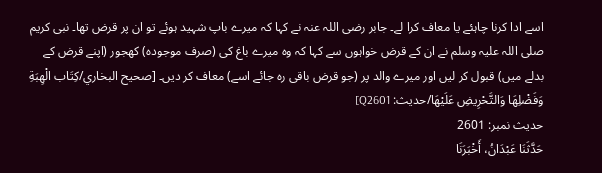اسے ادا کرنا چاہئے یا معاف کرا لے۔ جابر رضی اللہ عنہ نے کہا کہ میرے باپ شہید ہوئے تو ان پر قرض تھا۔ نبی کریم صلی اللہ علیہ وسلم نے ان کے قرض خواہوں سے کہا کہ وہ میرے باغ کی (صرف موجودہ) کھجور (اپنے قرض کے بدلے میں) قبول کر لیں اور میرے والد پر (جو قرض باقی رہ جائے اسے) معاف کر دیں۔ [صحيح البخاري/كِتَاب الْهِبَةِ وَفَضْلِهَا وَالتَّحْرِيضِ عَلَيْهَا/حدیث: Q2601]
حدیث نمبر: 2601
حَدَّثَنَا عَبْدَانُ، أَخْبَرَنَا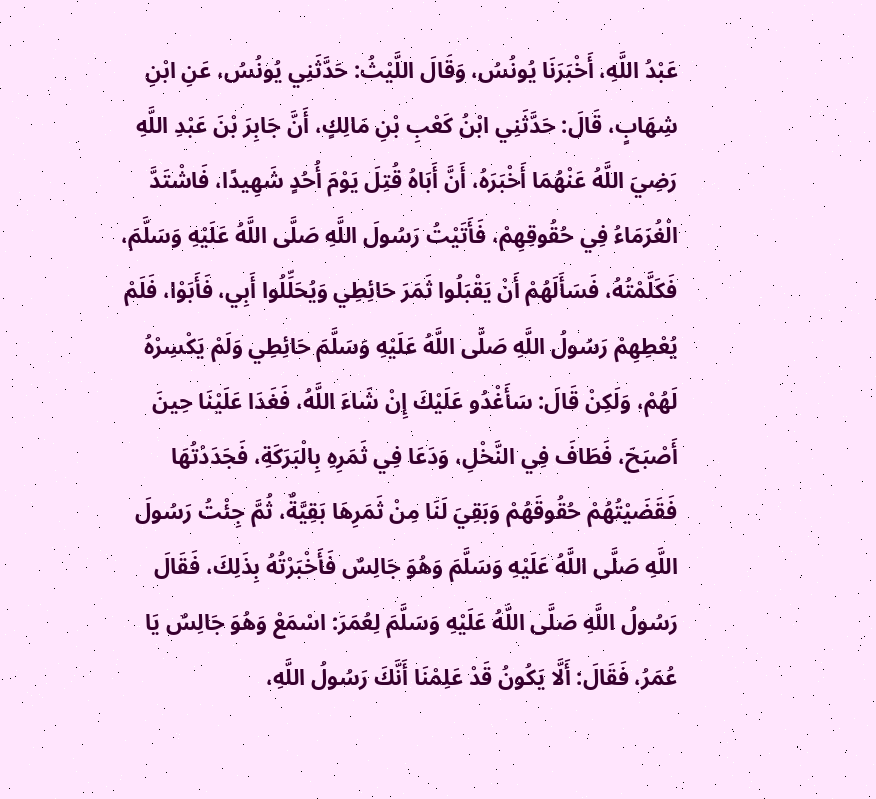عَبْدُ اللَّهِ، أَخْبَرَنَا يُونُسُ، وَقَالَ اللَّيْثُ: حَدَّثَنِي يُونُسُ، عَنِ ابْنِ شِهَابٍ، قَالَ: حَدَّثَنِي ابْنُ كَعْبِ بْنِ مَالِكٍ، أَنَّ جَابِرَ بْنَ عَبْدِ اللَّهِ رَضِيَ اللَّهُ عَنْهُمَا أَخْبَرَهُ، أَنَّ أَبَاهُ قُتِلَ يَوْمَ أُحُدٍ شَهِيدًا، فَاشْتَدَّ الْغُرَمَاءُ فِي حُقُوقِهِمْ، فَأَتَيْتُ رَسُولَ اللَّهِ صَلَّى اللَّهُ عَلَيْهِ وَسَلَّمَ، فَكَلَّمْتُهُ، فَسَأَلَهُمْ أَنْ يَقْبَلُوا ثَمَرَ حَائِطِي وَيُحَلِّلُوا أَبِي، فَأَبَوْا، فَلَمْ يُعْطِهِمْ رَسُولُ اللَّهِ صَلَّى اللَّهُ عَلَيْهِ وَسَلَّمَ حَائِطِي وَلَمْ يَكْسِرْهُ لَهُمْ، وَلَكِنْ قَالَ: سَأَغْدُو عَلَيْكَ إِنْ شَاءَ اللَّهُ، فَغَدَا عَلَيْنَا حِينَ أَصْبَحَ، فَطَافَ فِي النَّخْلِ، وَدَعَا فِي ثَمَرِهِ بِالْبَرَكَةِ، فَجَدَدْتُهَا فَقَضَيْتُهُمْ حُقُوقَهُمْ وَبَقِيَ لَنَا مِنْ ثَمَرِهَا بَقِيَّةٌ، ثُمَّ جِئْتُ رَسُولَ اللَّهِ صَلَّى اللَّهُ عَلَيْهِ وَسَلَّمَ وَهُوَ جَالِسٌ فَأَخْبَرْتُهُ بِذَلِكَ، فَقَالَ رَسُولُ اللَّهِ صَلَّى اللَّهُ عَلَيْهِ وَسَلَّمَ لِعُمَرَ: اسْمَعْ وَهُوَ جَالِسٌ يَا عُمَرُ، فَقَالَ: أَلَّا يَكُونُ قَدْ عَلِمْنَا أَنَّكَ رَسُولُ اللَّهِ،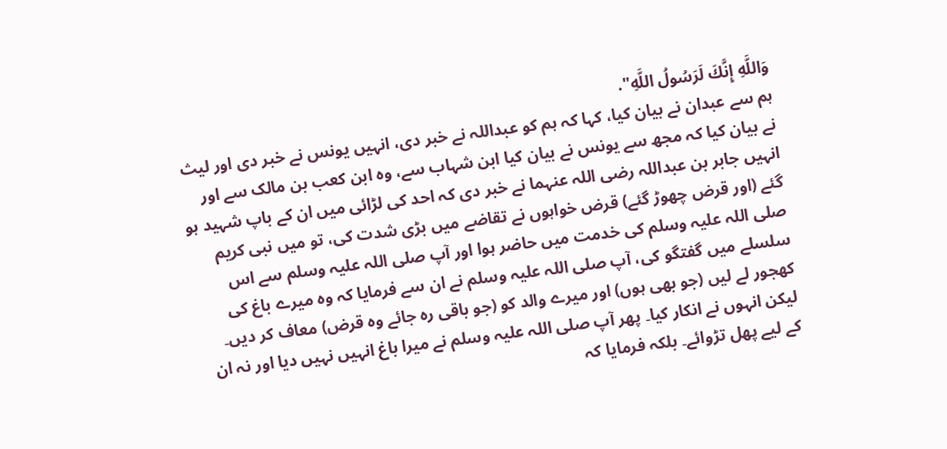وَاللَّهِ إِنَّكَ لَرَسُولُ اللَّهِ".
ہم سے عبدان نے بیان کیا، کہا کہ ہم کو عبداللہ نے خبر دی، انہیں یونس نے خبر دی اور لیث نے بیان کیا کہ مجھ سے یونس نے بیان کیا ابن شہاب سے، وہ ابن کعب بن مالک سے اور انہیں جابر بن عبداللہ رضی اللہ عنہما نے خبر دی کہ احد کی لڑائی میں ان کے باپ شہید ہو گئے (اور قرض چھوڑ گئے) قرض خواہوں نے تقاضے میں بڑی شدت کی، تو میں نبی کریم صلی اللہ علیہ وسلم کی خدمت میں حاضر ہوا اور آپ صلی اللہ علیہ وسلم سے اس سلسلے میں گفتگو کی، آپ صلی اللہ علیہ وسلم نے ان سے فرمایا کہ وہ میرے باغ کی کھجور لے لیں (جو بھی ہوں) اور میرے والد کو (جو باقی رہ جائے وہ قرض) معاف کر دیں۔ لیکن انہوں نے انکار کیا۔ پھر آپ صلی اللہ علیہ وسلم نے میرا باغ انہیں نہیں دیا اور نہ ان کے لیے پھل تڑوائے۔ بلکہ فرمایا کہ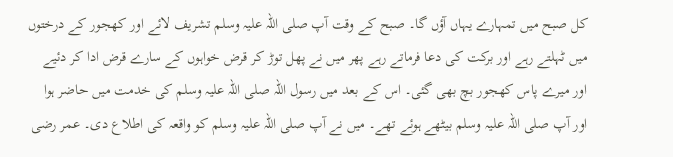کل صبح میں تمہارے یہاں آؤں گا۔ صبح کے وقت آپ صلی اللہ علیہ وسلم تشریف لائے اور کھجور کے درختوں میں ٹہلتے رہے اور برکت کی دعا فرماتے رہے پھر میں نے پھل توڑ کر قرض خواہوں کے سارے قرض ادا کر دئیے اور میرے پاس کھجور بچ بھی گئی۔ اس کے بعد میں رسول اللہ صلی اللہ علیہ وسلم کی خدمت میں حاضر ہوا اور آپ صلی اللہ علیہ وسلم بیٹھے ہوئے تھے۔ میں نے آپ صلی اللہ علیہ وسلم کو واقعہ کی اطلاع دی۔ عمر رضی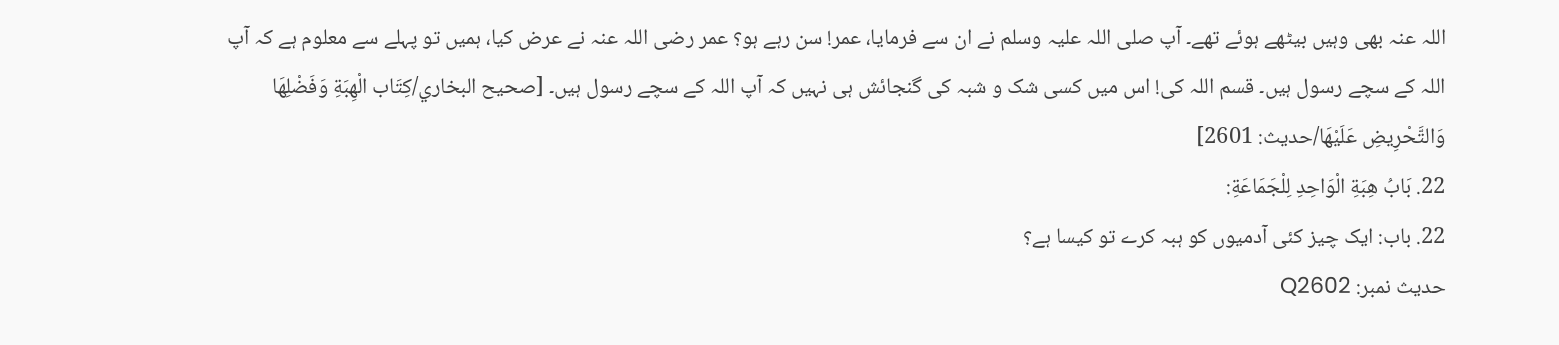اللہ عنہ بھی وہیں بیٹھے ہوئے تھے۔ آپ صلی اللہ علیہ وسلم نے ان سے فرمایا، عمر! سن رہے ہو؟ عمر رضی اللہ عنہ نے عرض کیا، ہمیں تو پہلے سے معلوم ہے کہ آپ اللہ کے سچے رسول ہیں۔ قسم اللہ کی! اس میں کسی شک و شبہ کی گنجائش ہی نہیں کہ آپ اللہ کے سچے رسول ہیں۔ [صحيح البخاري/كِتَاب الْهِبَةِ وَفَضْلِهَا وَالتَّحْرِيضِ عَلَيْهَا/حدیث: 2601]
22. بَابُ هِبَةِ الْوَاحِدِ لِلْجَمَاعَةِ:
22. باب: ایک چیز کئی آدمیوں کو ہبہ کرے تو کیسا ہے؟
حدیث نمبر: Q2602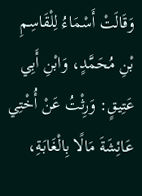وَقَالَتْ أَسْمَاءُ لِلْقَاسِمِ بْنِ مُحَمَّدٍ، وَابْنِ أَبِي عَتِيقٍ: وَرِثْتُ عَنْ أُخْتِي عَائِشَةَ مَالًا بِالْغَابَةِ،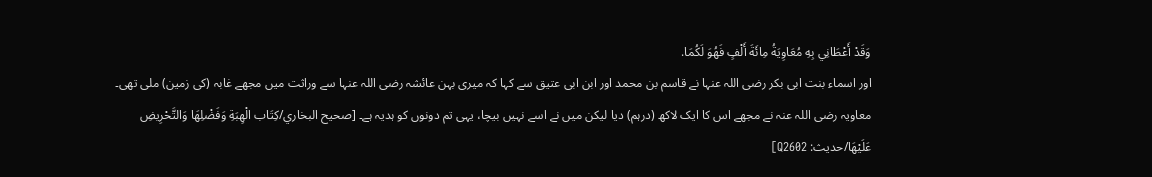وَقَدْ أَعْطَانِي بِهِ مُعَاوِيَةُ مِائَةَ أَلْفٍ فَهُوَ لَكُمَا.
اور اسماء بنت ابی بکر رضی اللہ عنہا نے قاسم بن محمد اور ابن ابی عتیق سے کہا کہ میری بہن عائشہ رضی اللہ عنہا سے وراثت میں مجھے غابہ (کی زمین) ملی تھی۔ معاویہ رضی اللہ عنہ نے مجھے اس کا ایک لاکھ (درہم) دیا لیکن میں نے اسے نہیں بیچا، یہی تم دونوں کو ہدیہ ہے۔ [صحيح البخاري/كِتَاب الْهِبَةِ وَفَضْلِهَا وَالتَّحْرِيضِ عَلَيْهَا/حدیث: Q2602]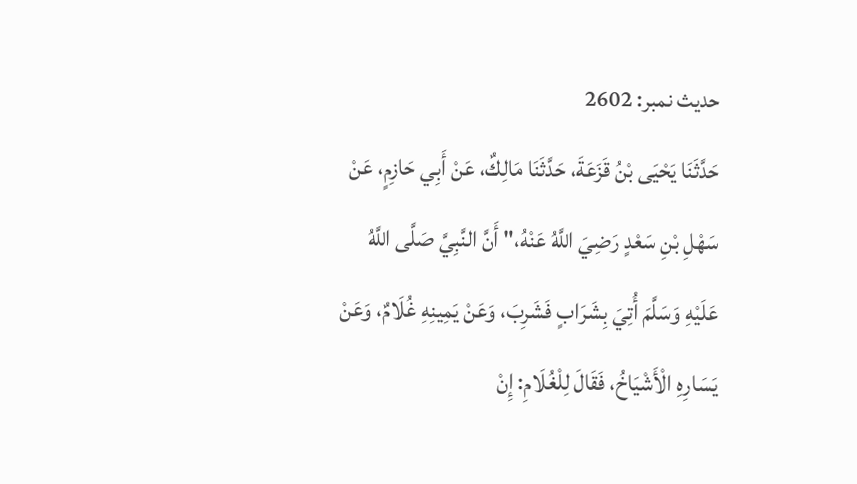حدیث نمبر: 2602
حَدَّثَنَا يَحْيَى بْنُ قَزَعَةَ، حَدَّثَنَا مَالِكٌ، عَنْ أَبِي حَازِمٍ، عَنْ سَهْلِ بْنِ سَعْدٍ رَضِيَ اللَّهُ عَنْهُ،" أَنَّ النَّبِيَّ صَلَّى اللَّهُ عَلَيْهِ وَسَلَّمَ أُتِيَ بِشَرَابٍ فَشَرِبَ، وَعَنْ يَمِينِهِ غُلَامٌ، وَعَنْ يَسَارِهِ الْأَشْيَاخُ، فَقَالَ لِلْغُلَامِ: إِنْ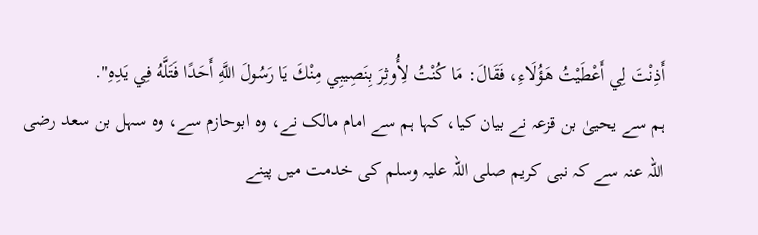أَذِنْتَ لِي أَعْطَيْتُ هَؤُلَاءِ، فَقَالَ: مَا كُنْتُ لِأُوثِرَ بِنَصِيبِي مِنْكَ يَا رَسُولَ اللَّهِ أَحَدًا فَتَلَّهُ فِي يَدِهِ".
ہم سے یحییٰ بن قزعہ نے بیان کیا، کہا ہم سے امام مالک نے، وہ ابوحازم سے، وہ سہل بن سعد رضی اللہ عنہ سے کہ نبی کریم صلی اللہ علیہ وسلم کی خدمت میں پینے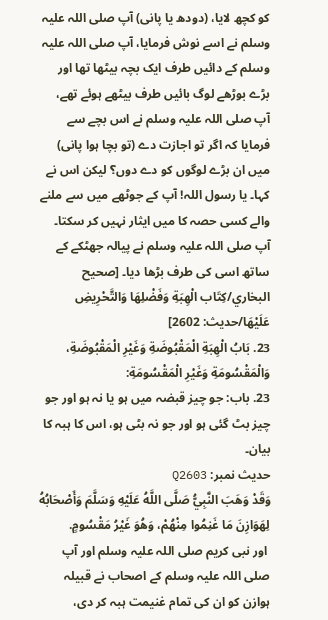کو کچھ لایا، (دودھ یا پانی) آپ صلی اللہ علیہ وسلم نے اسے نوش فرمایا، آپ صلی اللہ علیہ وسلم کے دائیں طرف ایک بچہ بیٹھا تھا اور بڑے بوڑھے لوگ بائیں طرف بیٹھے ہوئے تھے، آپ صلی اللہ علیہ وسلم نے اس بچے سے فرمایا کہ اگر تو اجازت دے (تو بچا ہوا پانی) میں ان بڑے لوگوں کو دے دوں؟ لیکن اس نے کہا۔ یا رسول اللہ! آپ کے جوٹھے میں سے ملنے والے کسی حصہ کا میں ایثار نہیں کر سکتا۔ آپ صلی اللہ علیہ وسلم نے پیالہ جھٹکے کے ساتھ اسی کی طرف بڑھا دیا۔ [صحيح البخاري/كِتَاب الْهِبَةِ وَفَضْلِهَا وَالتَّحْرِيضِ عَلَيْهَا/حدیث: 2602]
23. بَابُ الْهِبَةِ الْمَقْبُوضَةِ وَغَيْرِ الْمَقْبُوضَةِ، وَالْمَقْسُومَةِ وَغَيْرِ الْمَقْسُومَةِ:
23. باب: جو چیز قبضہ میں ہو یا نہ ہو اور جو چیز بٹ گئی ہو اور جو نہ بٹی ہو، اس کا ہبہ کا بیان۔
حدیث نمبر: Q2603
وَقَدْ وَهَبَ النَّبِيُّ صَلَّى اللَّهُ عَلَيْهِ وَسَلَّمَ وَأَصْحَابُهُ لِهَوَازِنَ مَا غَنِمُوا مِنْهُمْ، وَهُوَ غَيْرُ مَقْسُومٍ.
 اور نبی کریم صلی اللہ علیہ وسلم اور آپ صلی اللہ علیہ وسلم کے اصحاب نے قبیلہ ہوازن کو ان کی تمام غنیمت ہبہ کر دی،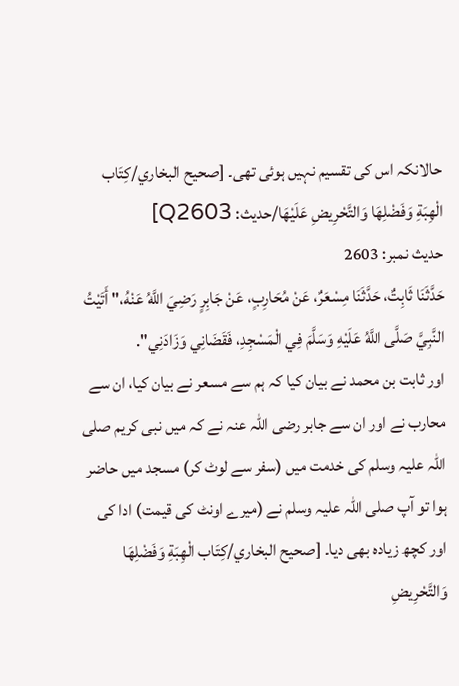حالانکہ اس کی تقسیم نہیں ہوئی تھی۔ [صحيح البخاري/كِتَاب الْهِبَةِ وَفَضْلِهَا وَالتَّحْرِيضِ عَلَيْهَا/حدیث: Q2603]
حدیث نمبر: 2603
حَدَّثَنَا ثَابِتٌ، حَدَّثَنَا مِسْعَرٌ، عَنْ مُحَارِبٍ، عَنْ جَابِرٍ رَضِيَ اللَّهُ عَنْهُ،" أَتَيْتُ النَّبِيَّ صَلَّى اللَّهُ عَلَيْهِ وَسَلَّمَ فِي الْمَسْجِدِ، فَقَضَانِي وَزَادَنِي".
اور ثابت بن محمد نے بیان کیا کہ ہم سے مسعر نے بیان کیا، ان سے محارب نے اور ان سے جابر رضی اللہ عنہ نے کہ میں نبی کریم صلی اللہ علیہ وسلم کی خدمت میں (سفر سے لوٹ کر) مسجد میں حاضر ہوا تو آپ صلی اللہ علیہ وسلم نے (میرے اونٹ کی قیمت) ادا کی اور کچھ زیادہ بھی دیا۔ [صحيح البخاري/كِتَاب الْهِبَةِ وَفَضْلِهَا وَالتَّحْرِيضِ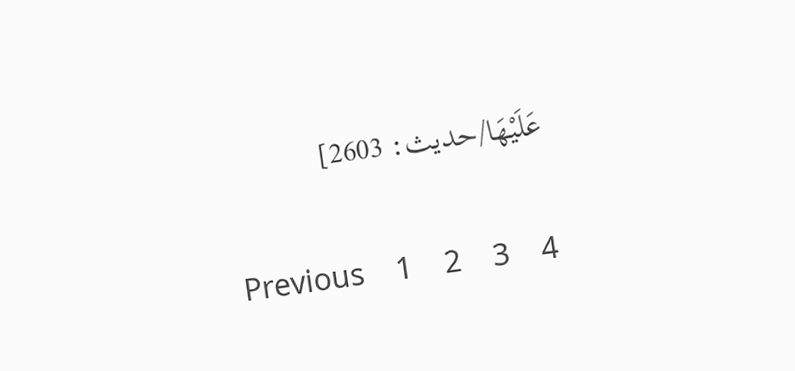عَلَيْهَا/حدیث: 2603]

Previous    1    2    3    4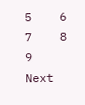5    6    7    8    9    Next